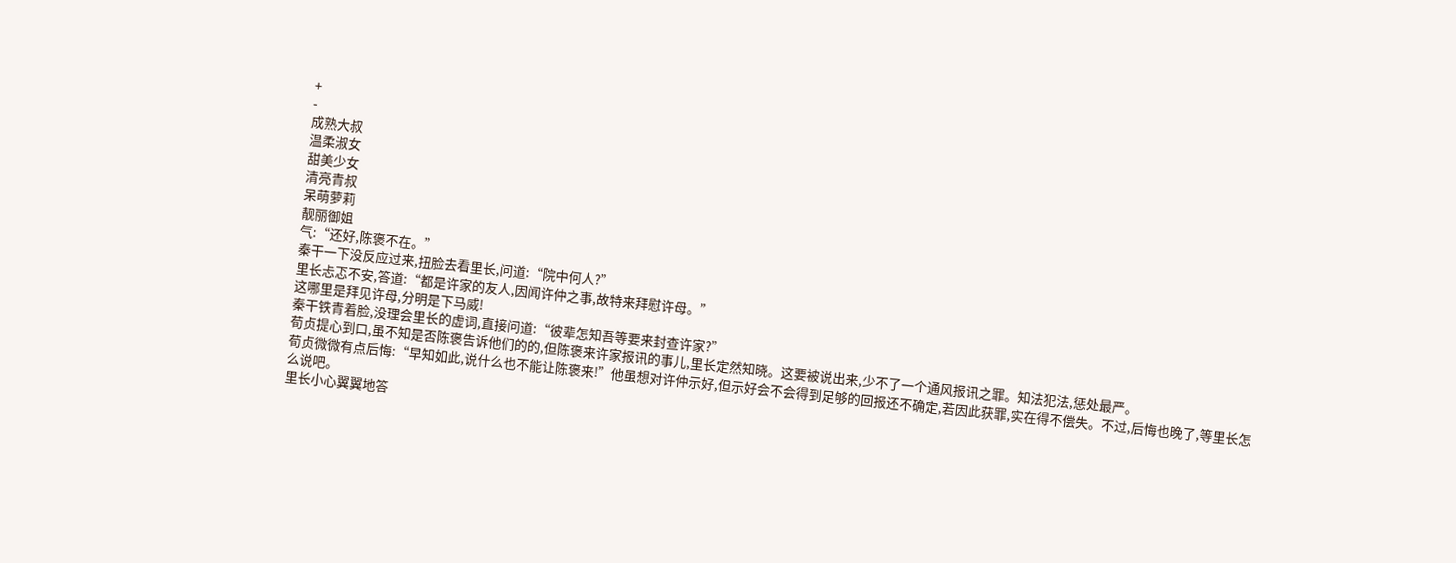+
-
成熟大叔
温柔淑女
甜美少女
清亮青叔
呆萌萝莉
靓丽御姐
气:“还好,陈褒不在。”
秦干一下没反应过来,扭脸去看里长,问道:“院中何人?”
里长忐忑不安,答道:“都是许家的友人,因闻许仲之事,故特来拜慰许母。”
这哪里是拜见许母,分明是下马威!
秦干铁青着脸,没理会里长的虚词,直接问道:“彼辈怎知吾等要来封查许家?”
荀贞提心到口,虽不知是否陈褒告诉他们的的,但陈褒来许家报讯的事儿,里长定然知晓。这要被说出来,少不了一个通风报讯之罪。知法犯法,惩处最严。
荀贞微微有点后悔:“早知如此,说什么也不能让陈褒来!”他虽想对许仲示好,但示好会不会得到足够的回报还不确定,若因此获罪,实在得不偿失。不过,后悔也晚了,等里长怎么说吧。
里长小心翼翼地答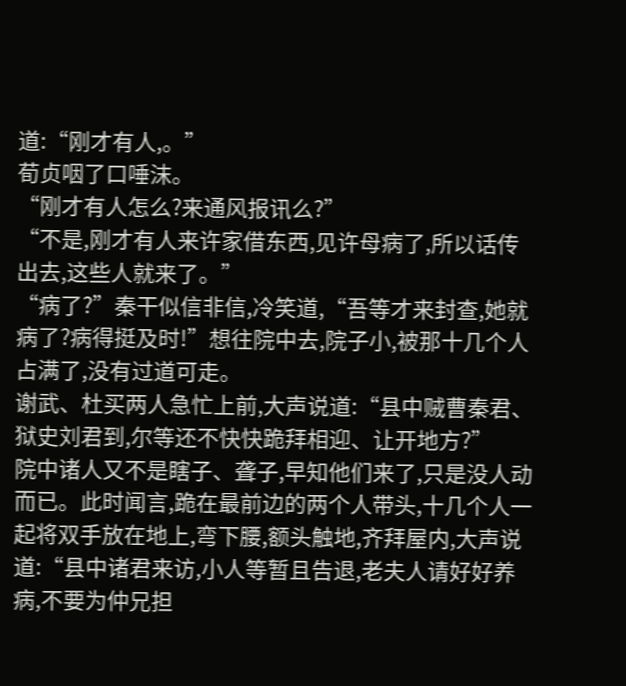道:“刚才有人,。”
荀贞咽了口唾沫。
“刚才有人怎么?来通风报讯么?”
“不是,刚才有人来许家借东西,见许母病了,所以话传出去,这些人就来了。”
“病了?”秦干似信非信,冷笑道,“吾等才来封查,她就病了?病得挺及时!”想往院中去,院子小,被那十几个人占满了,没有过道可走。
谢武、杜买两人急忙上前,大声说道:“县中贼曹秦君、狱史刘君到,尔等还不快快跪拜相迎、让开地方?”
院中诸人又不是瞎子、聋子,早知他们来了,只是没人动而已。此时闻言,跪在最前边的两个人带头,十几个人一起将双手放在地上,弯下腰,额头触地,齐拜屋内,大声说道:“县中诸君来访,小人等暂且告退,老夫人请好好养病,不要为仲兄担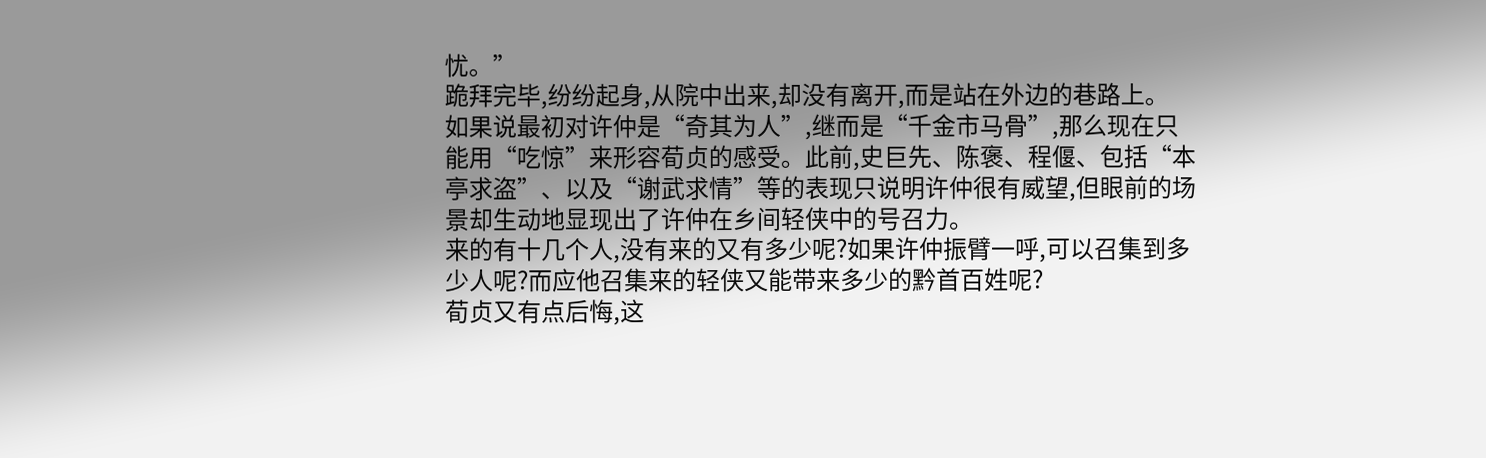忧。”
跪拜完毕,纷纷起身,从院中出来,却没有离开,而是站在外边的巷路上。
如果说最初对许仲是“奇其为人”,继而是“千金市马骨”,那么现在只能用“吃惊”来形容荀贞的感受。此前,史巨先、陈褒、程偃、包括“本亭求盗”、以及“谢武求情”等的表现只说明许仲很有威望,但眼前的场景却生动地显现出了许仲在乡间轻侠中的号召力。
来的有十几个人,没有来的又有多少呢?如果许仲振臂一呼,可以召集到多少人呢?而应他召集来的轻侠又能带来多少的黔首百姓呢?
荀贞又有点后悔,这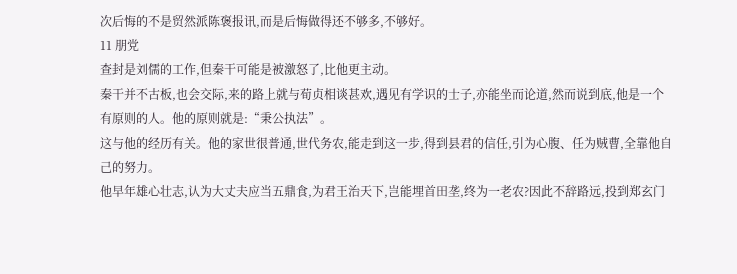次后悔的不是贸然派陈褒报讯,而是后悔做得还不够多,不够好。
11 朋党
查封是刘儒的工作,但秦干可能是被激怒了,比他更主动。
秦干并不古板,也会交际,来的路上就与荀贞相谈甚欢,遇见有学识的士子,亦能坐而论道,然而说到底,他是一个有原则的人。他的原则就是:“秉公执法”。
这与他的经历有关。他的家世很普通,世代务农,能走到这一步,得到县君的信任,引为心腹、任为贼曹,全靠他自己的努力。
他早年雄心壮志,认为大丈夫应当五鼎食,为君王治天下,岂能埋首田垄,终为一老农?因此不辞路远,投到郑玄门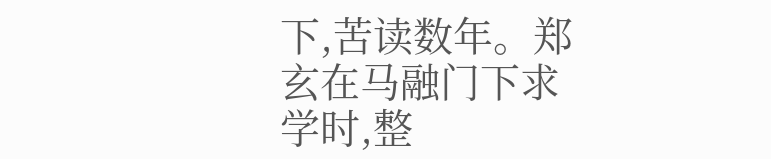下,苦读数年。郑玄在马融门下求学时,整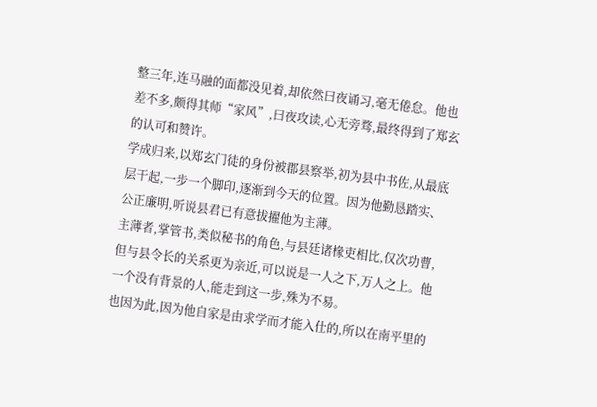整三年,连马融的面都没见着,却依然曰夜诵习,毫无倦怠。他也差不多,颇得其师“家风”,曰夜攻读,心无旁骛,最终得到了郑玄的认可和赞许。
学成归来,以郑玄门徒的身份被郡县察举,初为县中书佐,从最底层干起,一步一个脚印,逐渐到今天的位置。因为他勤恳踏实、公正廉明,听说县君已有意拔擢他为主薄。
主薄者,掌管书,类似秘书的角色,与县廷诸椽吏相比,仅次功曹,但与县令长的关系更为亲近,可以说是一人之下,万人之上。他一个没有背景的人,能走到这一步,殊为不易。
也因为此,因为他自家是由求学而才能入仕的,所以在南平里的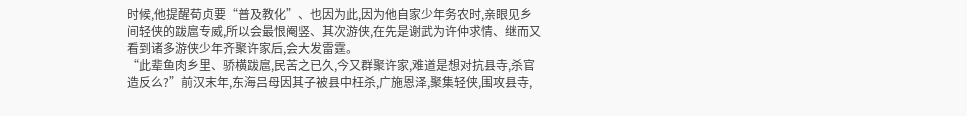时候,他提醒荀贞要“普及教化”、也因为此,因为他自家少年务农时,亲眼见乡间轻侠的跋扈专威,所以会最恨阉竖、其次游侠,在先是谢武为许仲求情、继而又看到诸多游侠少年齐聚许家后,会大发雷霆。
“此辈鱼肉乡里、骄横跋扈,民苦之已久,今又群聚许家,难道是想对抗县寺,杀官造反么?”前汉末年,东海吕母因其子被县中枉杀,广施恩泽,聚集轻侠,围攻县寺,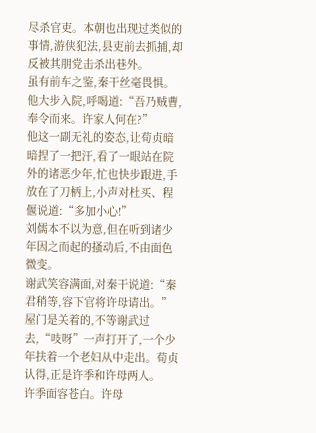尽杀官吏。本朝也出现过类似的事情,游侠犯法,县吏前去抓捕,却反被其朋党击杀出巷外。
虽有前车之鉴,秦干丝毫畏惧。他大步入院,呼喝道:“吾乃贼曹,奉令而来。许家人何在?”
他这一副无礼的姿态,让荀贞暗暗捏了一把汗,看了一眼站在院外的诸恶少年,忙也快步跟进,手放在了刀柄上,小声对杜买、程偃说道:“多加小心!”
刘儒本不以为意,但在听到诸少年因之而起的搔动后,不由面色微变。
谢武笑容满面,对秦干说道:“秦君稍等,容下官将许母请出。”
屋门是关着的,不等谢武过去,“吱呀”一声打开了,一个少年扶着一个老妇从中走出。荀贞认得,正是许季和许母两人。
许季面容苍白。许母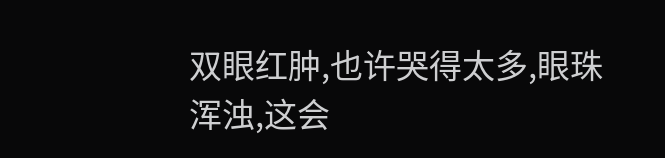双眼红肿,也许哭得太多,眼珠浑浊,这会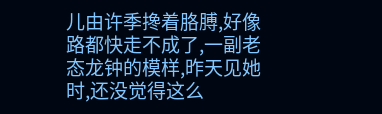儿由许季搀着胳膊,好像路都快走不成了,一副老态龙钟的模样,昨天见她时,还没觉得这么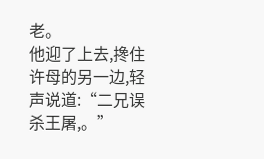老。
他迎了上去,搀住许母的另一边,轻声说道:“二兄误杀王屠,。”